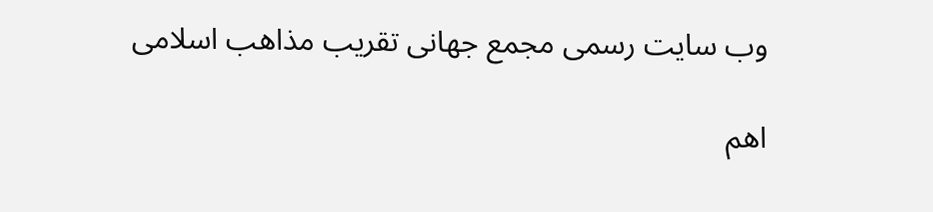وب سایت رسمی مجمع جهانى تقريب مذاهب اسلامى

اهم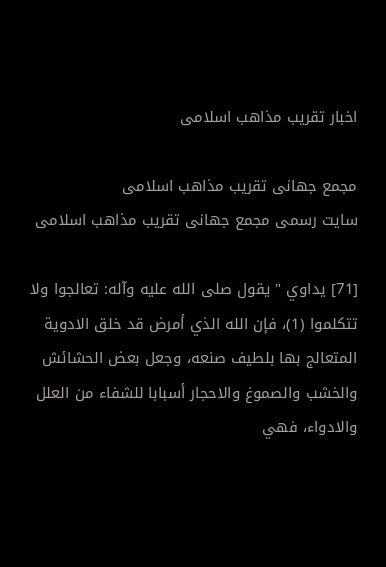اخبار تقریب مذاهب اسلامی

مجمع جهانى تقريب مذاهب اسلامى
سایت رسمی مجمع جهانى تقريب مذاهب اسلامى

[71] يداوي " يقول صلى الله عليه وآله: تعالجوا ولا تتكلموا (1)، فإن الله الذي أمرض قد خلق الادوية المتعالج بها بلطيف صنعه، وجعل بعض الحشائش والخشب والصموغ والاحجار أسبابا للشفاء من العلل والادواء، فهي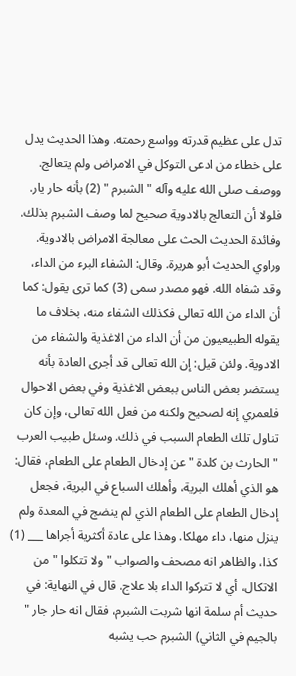تدل على عظيم قدرته وواسع رحمته. وهذا الحديث يدل على خطاء من ادعى التوكل في الامراض ولم يتعالج. ووصف صلى الله عليه وآله " الشبرم " (2) بأنه حار يار. فلولا أن التعالج بالادوية صحيح لما وصف الشبرم بذلك. وفائدة الحديث الحث على معالجة الامراض بالادوية. وراوي الحديث أبو هريرة. وقال: الشفاء البرء من الداء، وقد شفاه الله. فهو مصدر سمى (3) كما ترى يقول: كما أن الداء من الله تعالى فكذلك الشفاء منه، بخلاف ما يقوله الطبيعيون من أن الداء من الاغذية والشفاء من الادوية. ولئن قيل: إن الله تعالى قد أجرى العادة بأنه يستضر بعض الناس ببعض الاغذية وفي بعض الاحوال فلعمري إنه لصحيح ولكنه من فعل الله تعالى، وإن كان تناول تلك الطعام السبب في ذلك. وسئل طبيب العرب " الحارث بن كلدة " عن إدخال الطعام على الطعام، فقال: هو الذي أهلك البرية، وأهلك السباع في البرية، فجعل إدخال الطعام على الطعام الذي لم ينضج في المعدة ولم ينزل منها، داء مهلكا. وهذا على عادة أكثرية أجراها ___ (1) كذا، والظاهر انه مصحف والصواب " ولا تتكلوا " من الاتكال، أي لا تتركوا الداء بلا علاج. قال في النهاية: في حديث أم سلمة انها شربت الشبرم، فقال انه حار جار " بالجيم في الثاني) الشبرم حب يشبه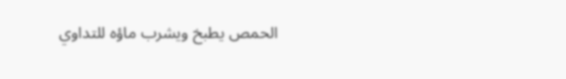الحمص يطبخ ويشرب ماؤه للتداوي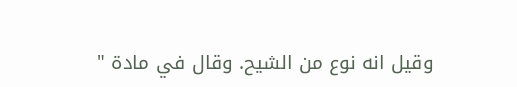وقيل انه نوع من الشيح. وقال في مادة "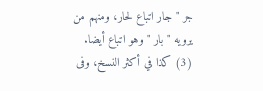جر " جار اتباع لحار، ومنهم من يرويه " بار " وهو اتباع أيضا. (3) كذا في أكثر النسخ، وفى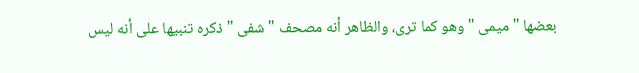بعضها " ميمى " وهو كما ترى، والظاهر أنه مصحف " شفى " ذكره تنبيها على أنه ليس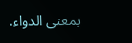بمعنى الدواء.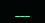___